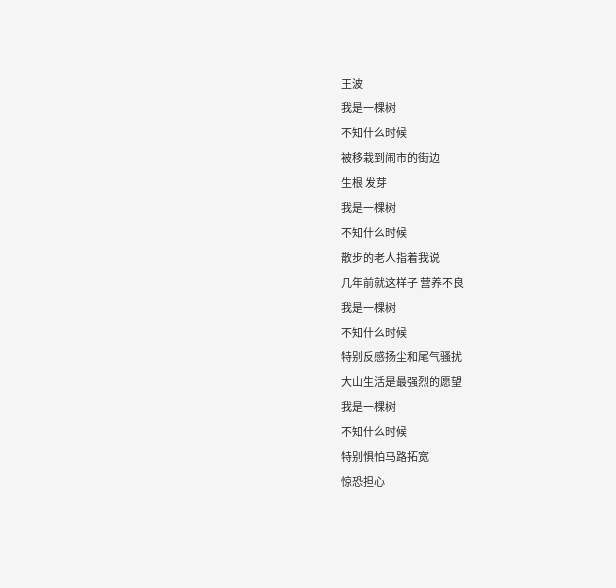王波
我是一棵树
不知什么时候
被移栽到闹市的街边
生根 发芽
我是一棵树
不知什么时候
散步的老人指着我说
几年前就这样子 营养不良
我是一棵树
不知什么时候
特别反感扬尘和尾气骚扰
大山生活是最强烈的愿望
我是一棵树
不知什么时候
特别惧怕马路拓宽
惊恐担心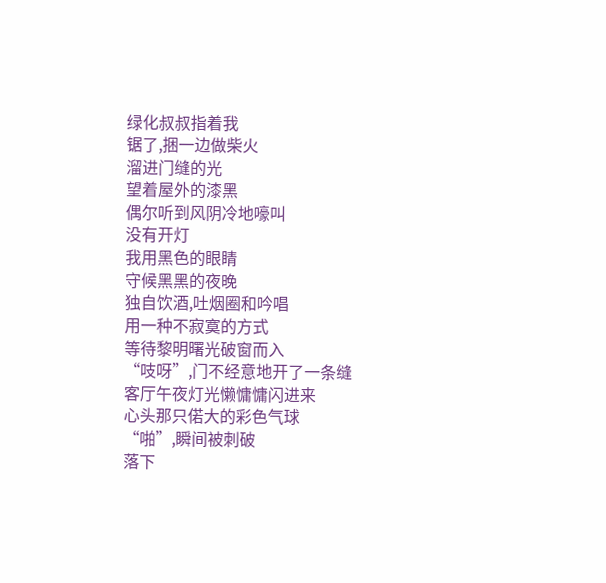绿化叔叔指着我
锯了,捆一边做柴火
溜进门缝的光
望着屋外的漆黑
偶尔听到风阴冷地嚎叫
没有开灯
我用黑色的眼睛
守候黑黑的夜晚
独自饮酒,吐烟圈和吟唱
用一种不寂寞的方式
等待黎明曙光破窗而入
“吱呀”,门不经意地开了一条缝
客厅午夜灯光懒慵慵闪进来
心头那只偌大的彩色气球
“啪”,瞬间被刺破
落下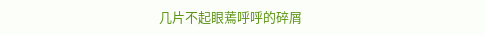几片不起眼蔫呼呼的碎屑